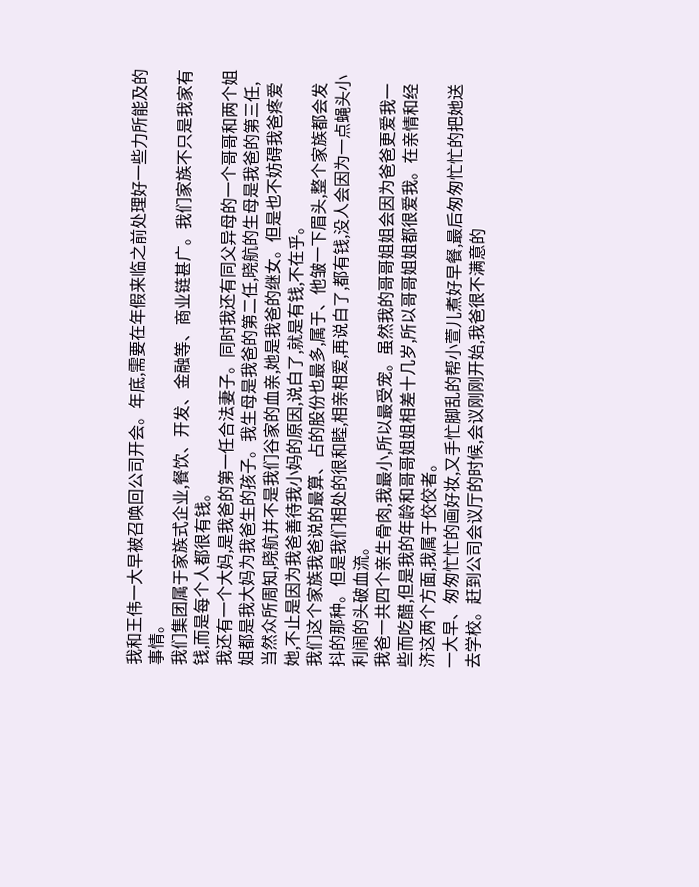我和王伟一大早被召唤回公司开会。年底,需要在年假来临之前处理好一些力所能及的事情。
我们集团属于家族式企业,餐饮、开发、金融等、商业链甚广。我们家族不只是我家有钱,而是每个人都很有钱。
我还有一个大妈,是我爸的第一任合法妻子。同时我还有同父异母的一个哥哥和两个姐姐都是我大妈为我爸生的孩子。我生母是我爸的第二任,晓航的生母是我爸的第三任,当然众所周知,晓航并不是我们谷家的血亲,她是我爸的继女。但是也不妨碍我爸疼爱她,不止是因为我爸善待我小妈的原因,说白了,就是有钱,不在乎。
我们这个家族我爸说的最算、占的股份也最多,属于、他皱一下眉头,整个家族都会发抖的那种。但是我们相处的很和睦,相亲相爱,再说白了,都有钱,没人会因为一点蝇头小利闹的头破血流。
我爸一共四个亲生骨肉,我最小,所以最受宠。虽然我的哥哥姐姐会因为爸爸更爱我一些而吃醋,但是我的年龄和哥哥姐姐相差十几岁,所以哥哥姐姐都很爱我。在亲情和经济这两个方面,我属于佼佼者。
一大早、匆匆忙忙的画好妆,又手忙脚乱的帮小萱儿煮好早餐,最后匆匆忙忙的把她送去学校。赶到公司会议厅的时候,会议刚刚开始,我爸很不满意的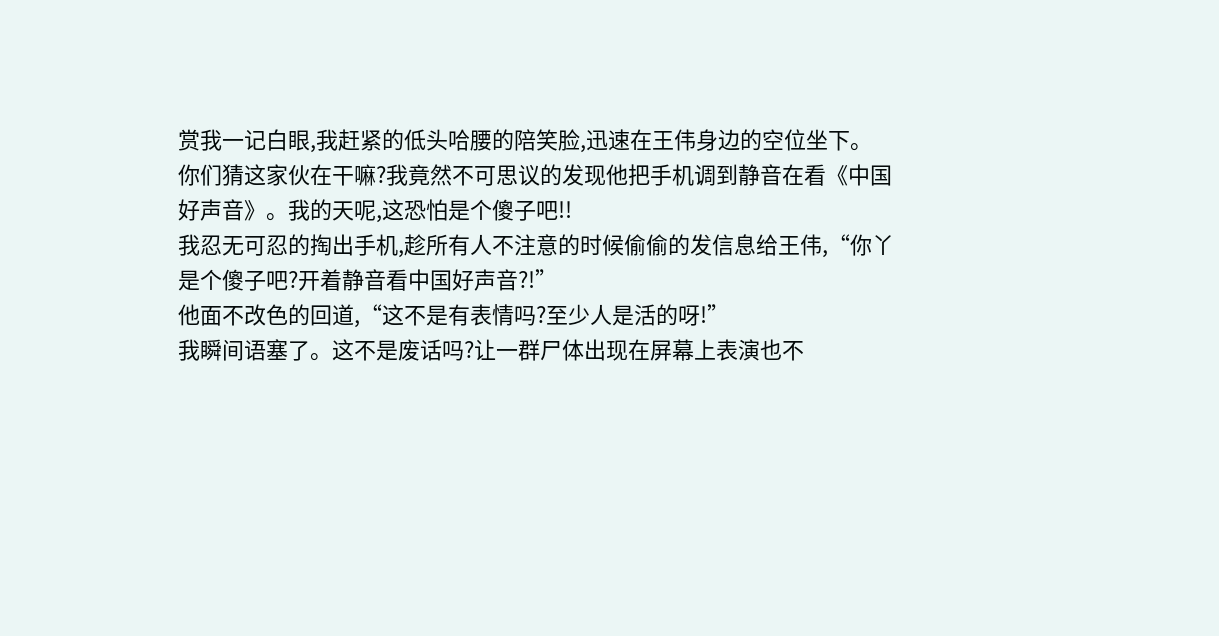赏我一记白眼,我赶紧的低头哈腰的陪笑脸,迅速在王伟身边的空位坐下。
你们猜这家伙在干嘛?我竟然不可思议的发现他把手机调到静音在看《中国好声音》。我的天呢,这恐怕是个傻子吧!!
我忍无可忍的掏出手机,趁所有人不注意的时候偷偷的发信息给王伟,“你丫是个傻子吧?开着静音看中国好声音?!”
他面不改色的回道,“这不是有表情吗?至少人是活的呀!”
我瞬间语塞了。这不是废话吗?让一群尸体出现在屏幕上表演也不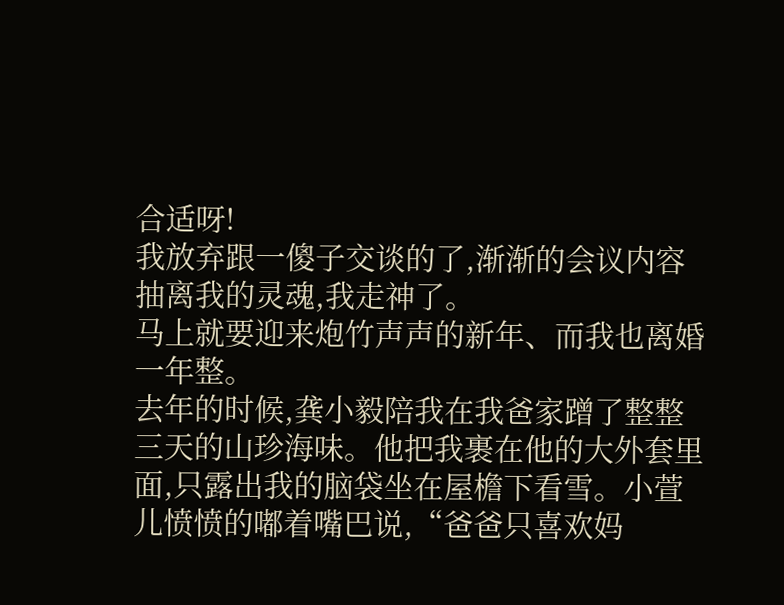合适呀!
我放弃跟一傻子交谈的了,渐渐的会议内容抽离我的灵魂,我走神了。
马上就要迎来炮竹声声的新年、而我也离婚一年整。
去年的时候,龚小毅陪我在我爸家蹭了整整三天的山珍海味。他把我裹在他的大外套里面,只露出我的脑袋坐在屋檐下看雪。小萱儿愤愤的嘟着嘴巴说,“爸爸只喜欢妈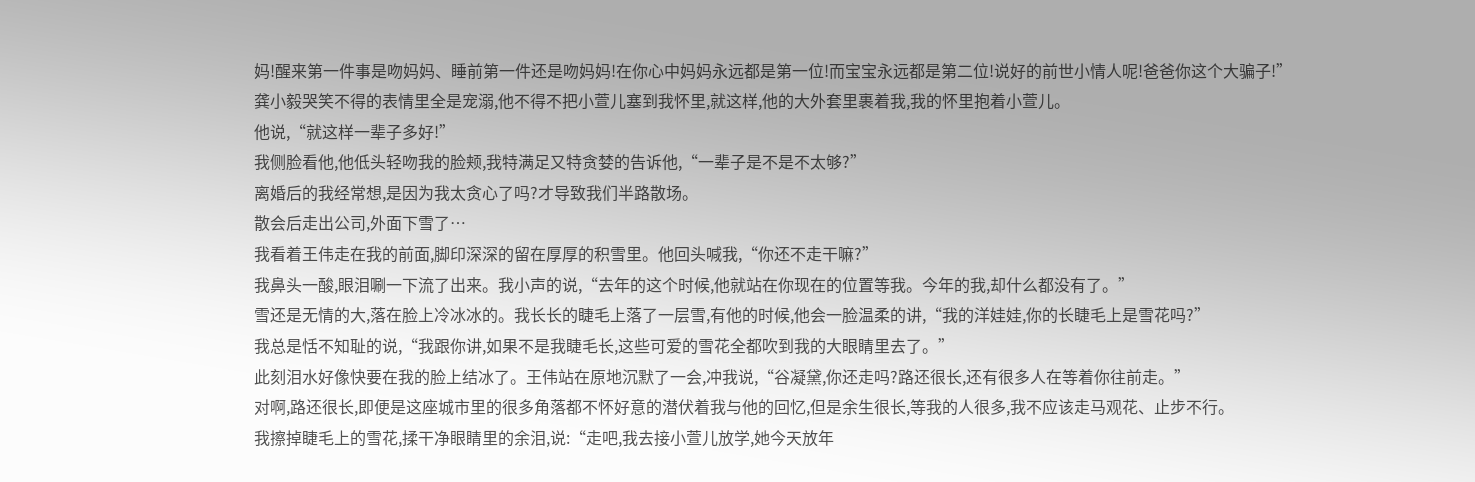妈!醒来第一件事是吻妈妈、睡前第一件还是吻妈妈!在你心中妈妈永远都是第一位!而宝宝永远都是第二位!说好的前世小情人呢!爸爸你这个大骗子!”
龚小毅哭笑不得的表情里全是宠溺,他不得不把小萱儿塞到我怀里,就这样,他的大外套里裹着我,我的怀里抱着小萱儿。
他说,“就这样一辈子多好!”
我侧脸看他,他低头轻吻我的脸颊,我特满足又特贪婪的告诉他,“一辈子是不是不太够?”
离婚后的我经常想,是因为我太贪心了吗?才导致我们半路散场。
散会后走出公司,外面下雪了…
我看着王伟走在我的前面,脚印深深的留在厚厚的积雪里。他回头喊我,“你还不走干嘛?”
我鼻头一酸,眼泪唰一下流了出来。我小声的说,“去年的这个时候,他就站在你现在的位置等我。今年的我,却什么都没有了。”
雪还是无情的大,落在脸上冷冰冰的。我长长的睫毛上落了一层雪,有他的时候,他会一脸温柔的讲,“我的洋娃娃,你的长睫毛上是雪花吗?”
我总是恬不知耻的说,“我跟你讲,如果不是我睫毛长,这些可爱的雪花全都吹到我的大眼睛里去了。”
此刻泪水好像快要在我的脸上结冰了。王伟站在原地沉默了一会,冲我说,“谷凝黛,你还走吗?路还很长,还有很多人在等着你往前走。”
对啊,路还很长,即便是这座城市里的很多角落都不怀好意的潜伏着我与他的回忆,但是余生很长,等我的人很多,我不应该走马观花、止步不行。
我擦掉睫毛上的雪花,揉干净眼睛里的余泪,说:“走吧,我去接小萱儿放学,她今天放年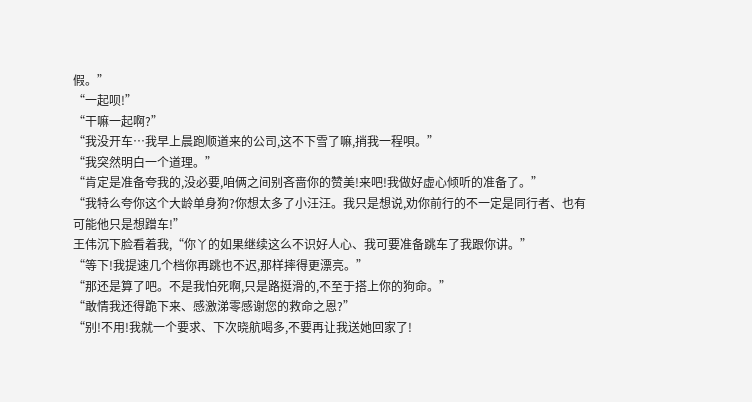假。”
“一起呗!”
“干嘛一起啊?”
“我没开车…我早上晨跑顺道来的公司,这不下雪了嘛,捎我一程唄。”
“我突然明白一个道理。”
“肯定是准备夸我的,没必要,咱俩之间别吝啬你的赞美!来吧!我做好虚心倾听的准备了。”
“我特么夸你这个大龄单身狗?你想太多了小汪汪。我只是想说,劝你前行的不一定是同行者、也有可能他只是想蹭车!”
王伟沉下脸看着我,“你丫的如果继续这么不识好人心、我可要准备跳车了我跟你讲。”
“等下!我提速几个档你再跳也不迟,那样摔得更漂亮。”
“那还是算了吧。不是我怕死啊,只是路挺滑的,不至于搭上你的狗命。”
“敢情我还得跪下来、感激涕零感谢您的救命之恩?”
“别!不用!我就一个要求、下次晓航喝多,不要再让我送她回家了!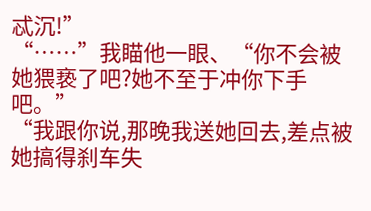忒沉!”
“……”我瞄他一眼、“你不会被她猥亵了吧?她不至于冲你下手吧。”
“我跟你说,那晚我送她回去,差点被她搞得刹车失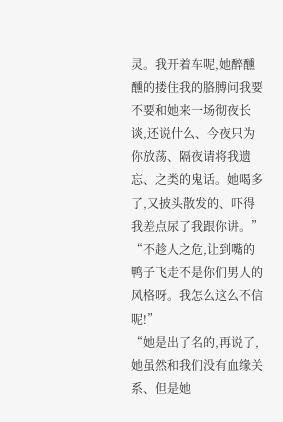灵。我开着车呢,她醉醺醺的搂住我的胳膊问我要不要和她来一场彻夜长谈,还说什么、今夜只为你放荡、隔夜请将我遗忘、之类的鬼话。她喝多了,又披头散发的、吓得我差点尿了我跟你讲。”
“不趁人之危,让到嘴的鸭子飞走不是你们男人的风格呀。我怎么这么不信呢!”
“她是出了名的,再说了,她虽然和我们没有血缘关系、但是她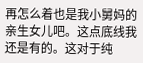再怎么着也是我小舅妈的亲生女儿吧。这点底线我还是有的。这对于纯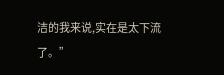洁的我来说,实在是太下流了。”